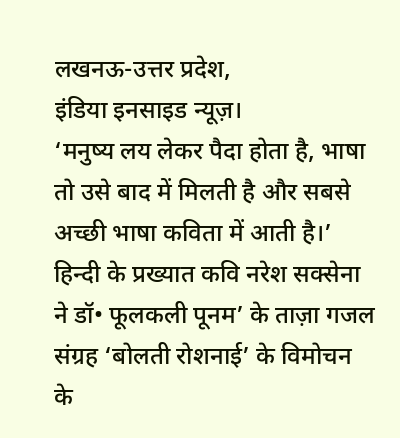लखनऊ-उत्तर प्रदेश,
इंडिया इनसाइड न्यूज़।
‘मनुष्य लय लेकर पैदा होता है, भाषा तो उसे बाद में मिलती है और सबसे अच्छी भाषा कविता में आती है।’ हिन्दी के प्रख्यात कवि नरेश सक्सेना ने डॉ• फूलकली पूनम’ के ताज़ा गजल संग्रह ‘बोलती रोशनाई’ के विमोचन के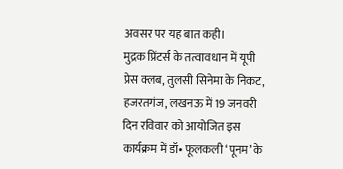अवसर पर यह बात कही।
मुद्रक प्रिंटर्स के तत्वावधान में यूपी प्रेस क्लब, तुलसी सिनेमा के निकट, हजरतगंज, लखनऊ में 19 जनवरी दिन रविवार को आयोजित इस कार्यक्रम में डॉ• फूलकली ‘पूनम’ के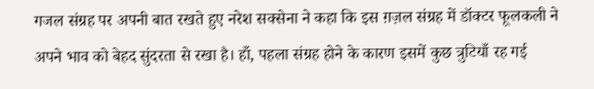गजल संग्रह पर अपनी बात रखते हुए नरेश सक्सेना ने कहा कि इस ग़ज़ल संग्रह में डॉक्टर फूलकली ने अपने भाव को बेहद सुंदरता से रखा है। हाँ, पहला संग्रह होने के कारण इसमें कुछ त्रुटियाँ रह गई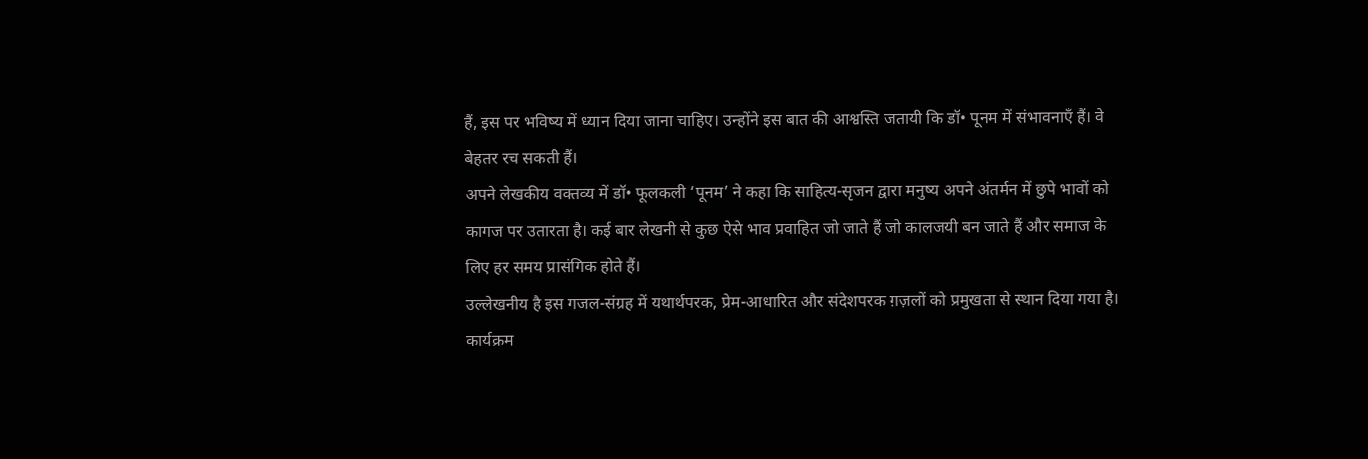हैं, इस पर भविष्य में ध्यान दिया जाना चाहिए। उन्होंने इस बात की आश्वस्ति जतायी कि डॉ• पूनम में संभावनाएँ हैं। वे बेहतर रच सकती हैं।
अपने लेखकीय वक्तव्य में डॉ• फूलकली ‘पूनम’ ने कहा कि साहित्य-सृजन द्वारा मनुष्य अपने अंतर्मन में छुपे भावों को कागज पर उतारता है। कई बार लेखनी से कुछ ऐसे भाव प्रवाहित जो जाते हैं जो कालजयी बन जाते हैं और समाज के लिए हर समय प्रासंगिक होते हैं।
उल्लेखनीय है इस गजल-संग्रह में यथार्थपरक, प्रेम-आधारित और संदेशपरक ग़ज़लों को प्रमुखता से स्थान दिया गया है।
कार्यक्रम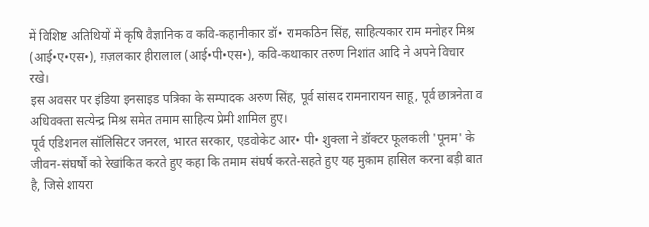में विशिष्ट अतिथियों में कृषि वैज्ञानिक व कवि-कहानीकार डॉ• रामकठिन सिंह, साहित्यकार राम मनोहर मिश्र (आई•ए•एस•), ग़ज़लकार हीरालाल (आई•पी•एस•), कवि-कथाकार तरुण निशांत आदि ने अपने विचार रखे।
इस अवसर पर इंडिया इनसाइड पत्रिका के सम्पादक अरुण सिंह, पूर्व सांसद रामनारायन साहू, पूर्व छात्रनेता व अधिवक्ता सत्येन्द्र मिश्र समेत तमाम साहित्य प्रेमी शामिल हुए।
पूर्व एडिशनल सॉलिसिटर जनरल, भारत सरकार, एडवोकेट आर• पी• शुक्ला ने डॉक्टर फूलकली 'पूनम' के जीवन-संघर्षों को रेखांकित करते हुए कहा कि तमाम संघर्ष करते-सहते हुए यह मुक़ाम हासिल करना बड़ी बात है, जिसे शायरा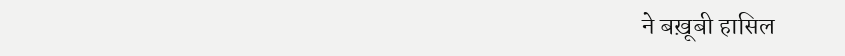ने बख़ूबी हासिल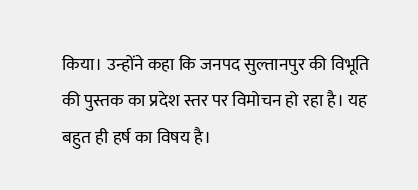किया। उन्होंने कहा कि जनपद सुल्तानपुर की विभूति की पुस्तक का प्रदेश स्तर पर विमोचन हो रहा है। यह बहुत ही हर्ष का विषय है।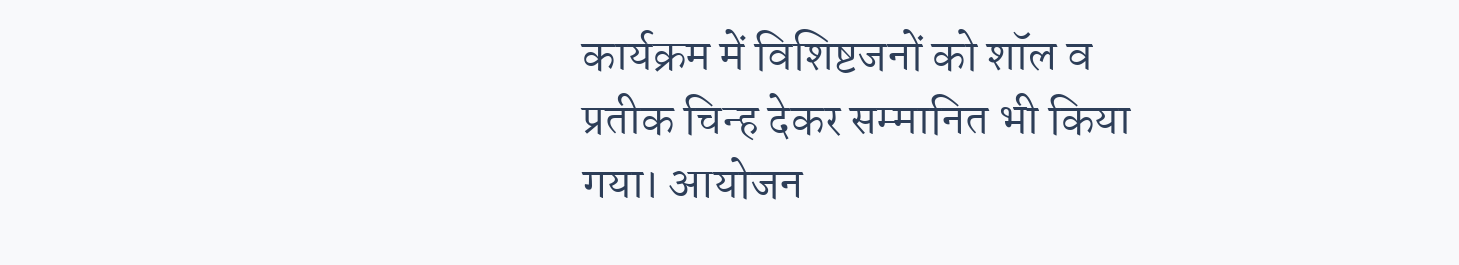कार्यक्रम में विशिष्टजनों को शॉल व प्रतीक चिन्ह देकर सम्मानित भी किया गया। आयोजन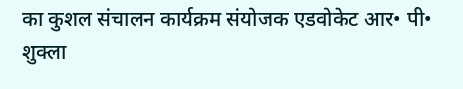का कुशल संचालन कार्यक्रम संयोजक एडवोकेट आर• पी• शुक्ला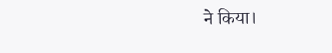ने किया।